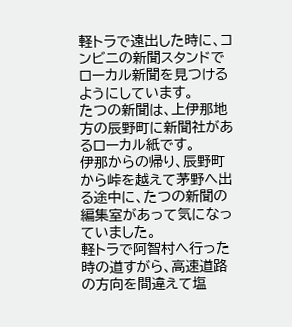軽トラで遠出した時に、コンビニの新聞スタンドでローカル新聞を見つけるようにしています。
たつの新聞は、上伊那地方の辰野町に新聞社があるローカル紙です。
伊那からの帰り、辰野町から峠を越えて茅野へ出る途中に、たつの新聞の編集室があって気になっていました。
軽トラで阿智村へ行った時の道すがら、高速道路の方向を間違えて塩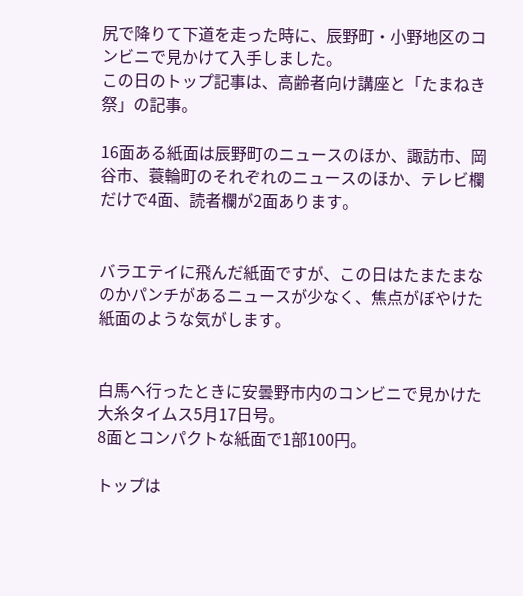尻で降りて下道を走った時に、辰野町・小野地区のコンビニで見かけて入手しました。
この日のトップ記事は、高齢者向け講座と「たまねき祭」の記事。

16面ある紙面は辰野町のニュースのほか、諏訪市、岡谷市、蓑輪町のそれぞれのニュースのほか、テレビ欄だけで4面、読者欄が2面あります。


バラエテイに飛んだ紙面ですが、この日はたまたまなのかパンチがあるニュースが少なく、焦点がぼやけた紙面のような気がします。


白馬へ行ったときに安曇野市内のコンビニで見かけた大糸タイムス5月17日号。
8面とコンパクトな紙面で1部100円。

トップは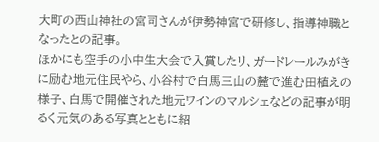大町の西山神社の宮司さんが伊勢神宮で研修し、指導神職となったとの記事。
ほかにも空手の小中生大会で入賞したリ、ガードレールみがきに励む地元住民やら、小谷村で白馬三山の麓で進む田植えの様子、白馬で開催された地元ワインのマルシェなどの記事が明るく元気のある写真とともに紹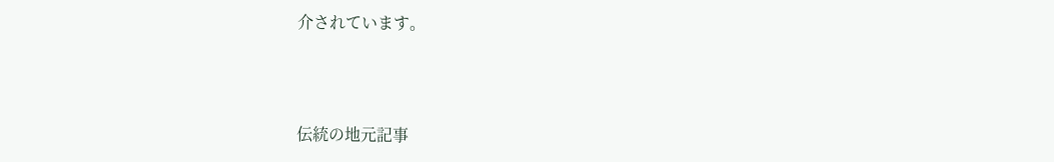介されています。



伝統の地元記事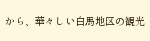から、華々しい白馬地区の観光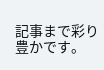記事まで彩り豊かです。